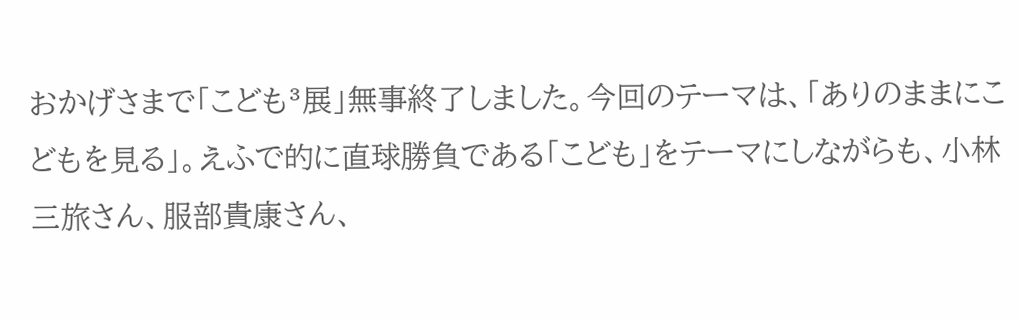おかげさまで「こども³展」無事終了しました。今回のテーマは、「ありのままにこどもを見る」。えふで的に直球勝負である「こども」をテーマにしながらも、小林三旅さん、服部貴康さん、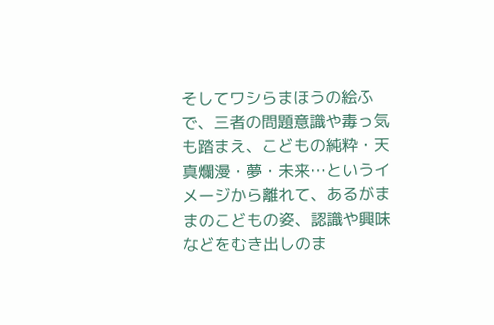そしてワシらまほうの絵ふで、三者の問題意識や毒っ気も踏まえ、こどもの純粋・天真爛漫・夢・未来…というイメージから離れて、あるがままのこどもの姿、認識や興味などをむき出しのま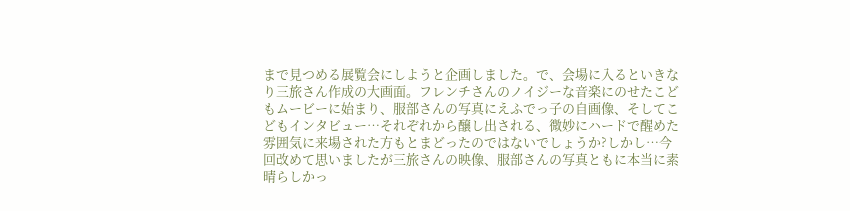まで見つめる展覧会にしようと企画しました。で、会場に入るといきなり三旅さん作成の大画面。フレンチさんのノイジーな音楽にのせたこどもムービーに始まり、服部さんの写真にえふでっ子の自画像、そしてこどもインタビュー…それぞれから醸し出される、微妙にハードで醒めた雰囲気に来場された方もとまどったのではないでしょうか?しかし…今回改めて思いましたが三旅さんの映像、服部さんの写真ともに本当に素晴らしかっ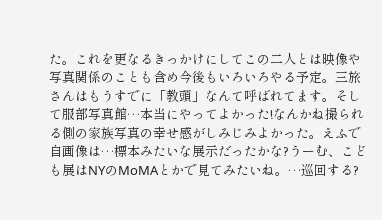た。これを更なるきっかけにしてこの二人とは映像や写真関係のことも含め今後もいろいろやる予定。三旅さんはもうすでに「教頭」なんて呼ばれてます。そして服部写真館…本当にやってよかった!なんかね撮られる側の家族写真の幸せ感がしみじみよかった。えふで自画像は…標本みたいな展示だったかな?うーむ、こども展はNYのMoMAとかで見てみたいね。…巡回する?